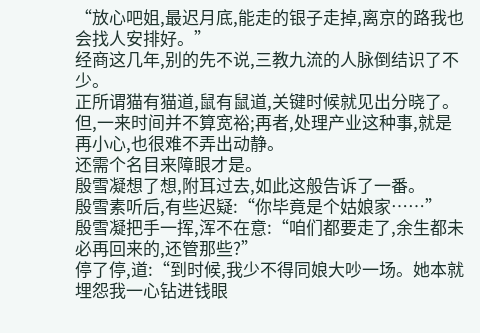“放心吧姐,最迟月底,能走的银子走掉,离京的路我也会找人安排好。”
经商这几年,别的先不说,三教九流的人脉倒结识了不少。
正所谓猫有猫道,鼠有鼠道,关键时候就见出分晓了。
但,一来时间并不算宽裕;再者,处理产业这种事,就是再小心,也很难不弄出动静。
还需个名目来障眼才是。
殷雪凝想了想,附耳过去,如此这般告诉了一番。
殷雪素听后,有些迟疑:“你毕竟是个姑娘家……”
殷雪凝把手一挥,浑不在意:“咱们都要走了,余生都未必再回来的,还管那些?”
停了停,道:“到时候,我少不得同娘大吵一场。她本就埋怨我一心钻进钱眼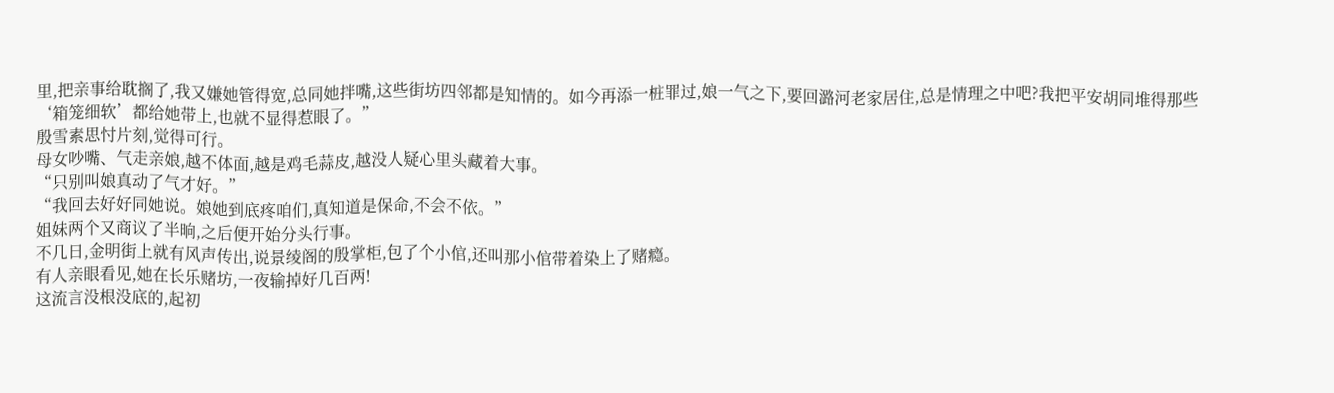里,把亲事给耽搁了,我又嫌她管得宽,总同她拌嘴,这些街坊四邻都是知情的。如今再添一桩罪过,娘一气之下,要回潞河老家居住,总是情理之中吧?我把平安胡同堆得那些‘箱笼细软’都给她带上,也就不显得惹眼了。”
殷雪素思忖片刻,觉得可行。
母女吵嘴、气走亲娘,越不体面,越是鸡毛蒜皮,越没人疑心里头藏着大事。
“只别叫娘真动了气才好。”
“我回去好好同她说。娘她到底疼咱们,真知道是保命,不会不依。”
姐妹两个又商议了半晌,之后便开始分头行事。
不几日,金明街上就有风声传出,说景绫阁的殷掌柜,包了个小倌,还叫那小倌带着染上了赌瘾。
有人亲眼看见,她在长乐赌坊,一夜输掉好几百两!
这流言没根没底的,起初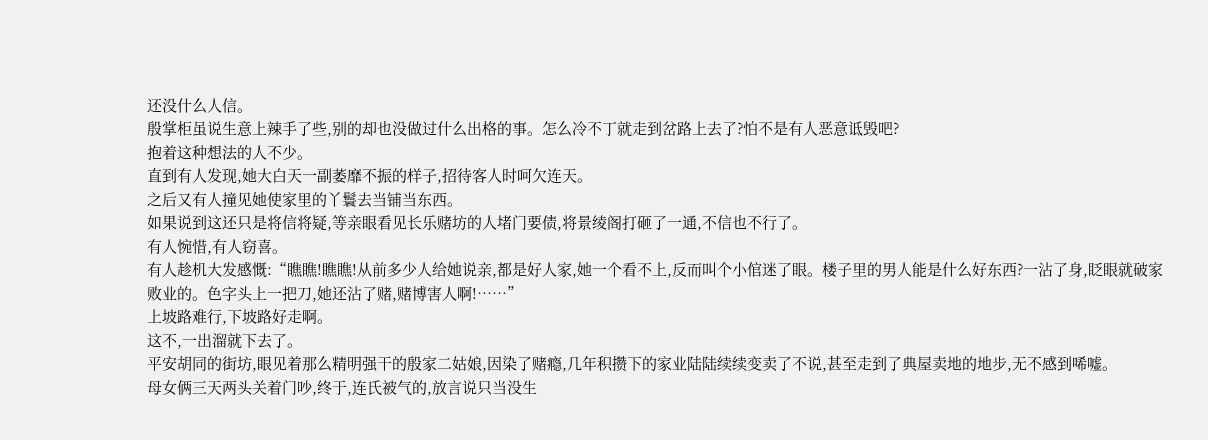还没什么人信。
殷掌柜虽说生意上辣手了些,别的却也没做过什么出格的事。怎么冷不丁就走到岔路上去了?怕不是有人恶意诋毁吧?
抱着这种想法的人不少。
直到有人发现,她大白天一副萎靡不振的样子,招待客人时呵欠连天。
之后又有人撞见她使家里的丫鬟去当铺当东西。
如果说到这还只是将信将疑,等亲眼看见长乐赌坊的人堵门要债,将景绫阁打砸了一通,不信也不行了。
有人惋惜,有人窃喜。
有人趁机大发感慨:“瞧瞧!瞧瞧!从前多少人给她说亲,都是好人家,她一个看不上,反而叫个小倌迷了眼。楼子里的男人能是什么好东西?一沾了身,眨眼就破家败业的。色字头上一把刀,她还沾了赌,赌博害人啊!……”
上坡路难行,下坡路好走啊。
这不,一出溜就下去了。
平安胡同的街坊,眼见着那么精明强干的殷家二姑娘,因染了赌瘾,几年积攒下的家业陆陆续续变卖了不说,甚至走到了典屋卖地的地步,无不感到唏嘘。
母女俩三天两头关着门吵,终于,连氏被气的,放言说只当没生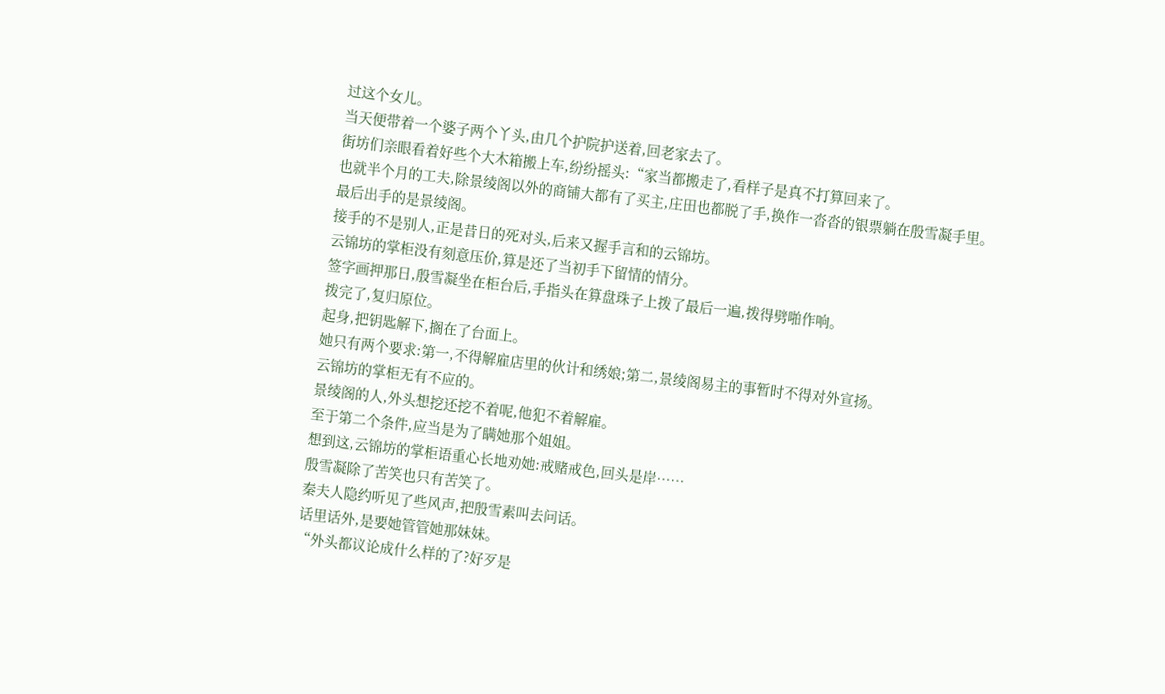过这个女儿。
当天便带着一个婆子两个丫头,由几个护院护送着,回老家去了。
街坊们亲眼看着好些个大木箱搬上车,纷纷摇头:“家当都搬走了,看样子是真不打算回来了。
也就半个月的工夫,除景绫阁以外的商铺大都有了买主,庄田也都脱了手,换作一沓沓的银票躺在殷雪凝手里。
最后出手的是景绫阁。
接手的不是别人,正是昔日的死对头,后来又握手言和的云锦坊。
云锦坊的掌柜没有刻意压价,算是还了当初手下留情的情分。
签字画押那日,殷雪凝坐在柜台后,手指头在算盘珠子上拨了最后一遍,拨得劈啪作响。
拨完了,复归原位。
起身,把钥匙解下,搁在了台面上。
她只有两个要求:第一,不得解雇店里的伙计和绣娘;第二,景绫阁易主的事暂时不得对外宣扬。
云锦坊的掌柜无有不应的。
景绫阁的人,外头想挖还挖不着呢,他犯不着解雇。
至于第二个条件,应当是为了瞒她那个姐姐。
想到这,云锦坊的掌柜语重心长地劝她:戒赌戒色,回头是岸……
殷雪凝除了苦笑也只有苦笑了。
秦夫人隐约听见了些风声,把殷雪素叫去问话。
话里话外,是要她管管她那妹妹。
“外头都议论成什么样的了?好歹是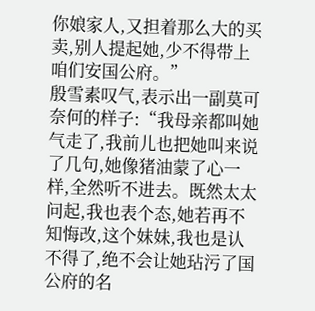你娘家人,又担着那么大的买卖,别人提起她,少不得带上咱们安国公府。”
殷雪素叹气,表示出一副莫可奈何的样子:“我母亲都叫她气走了,我前儿也把她叫来说了几句,她像猪油蒙了心一样,全然听不进去。既然太太问起,我也表个态,她若再不知悔改,这个妹妹,我也是认不得了,绝不会让她玷污了国公府的名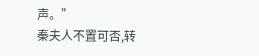声。”
秦夫人不置可否,转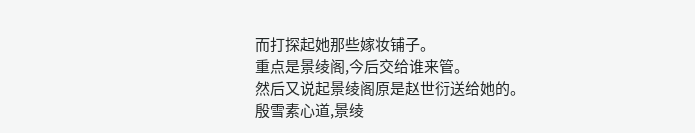而打探起她那些嫁妆铺子。
重点是景绫阁,今后交给谁来管。
然后又说起景绫阁原是赵世衍送给她的。
殷雪素心道,景绫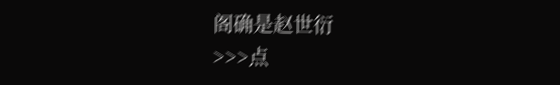阁确是赵世衍
>>>点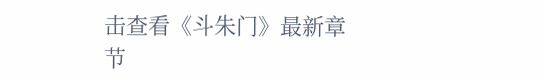击查看《斗朱门》最新章节